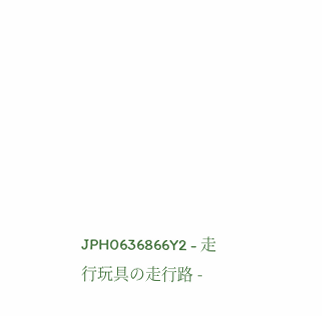JPH0636866Y2 - 走行玩具の走行路 -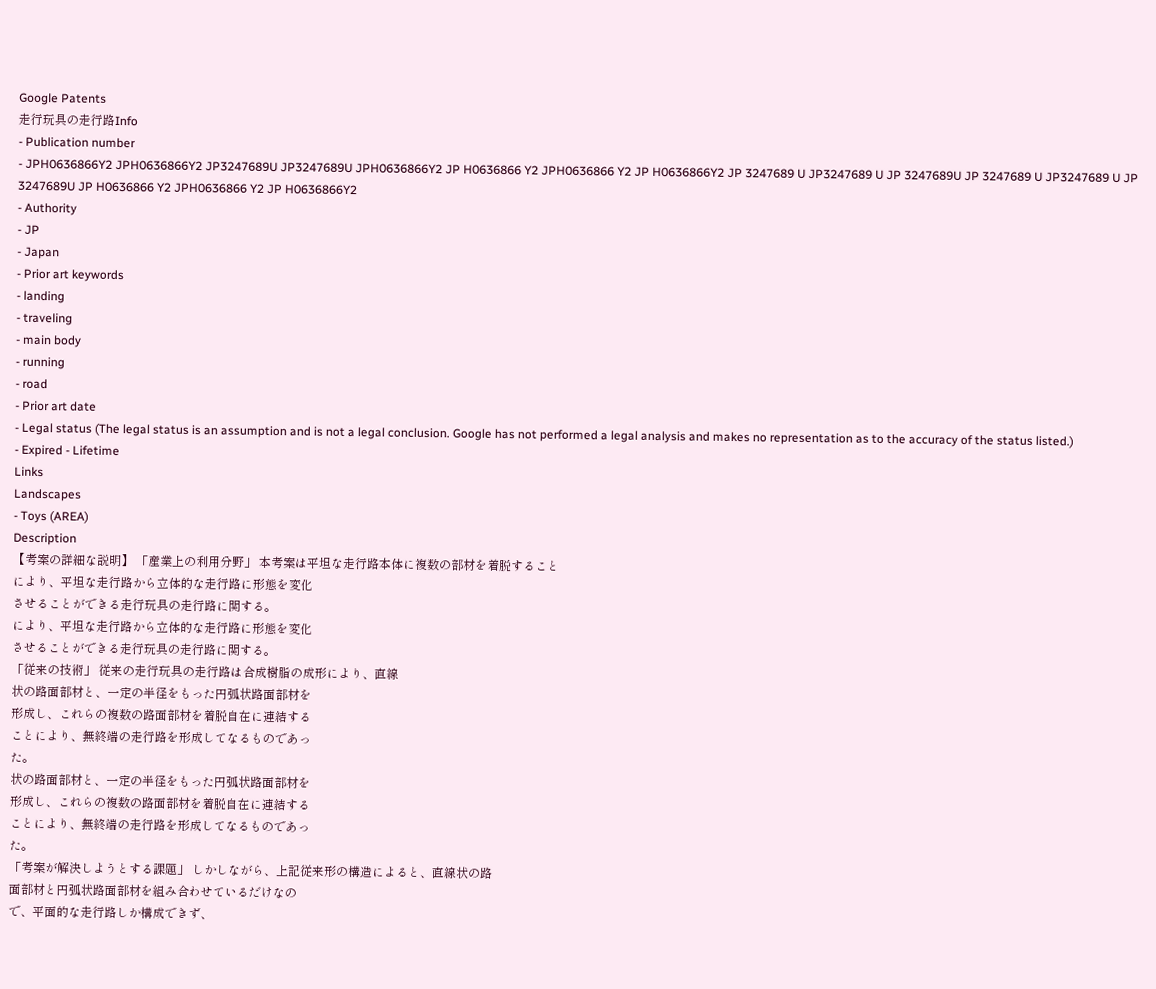Google Patents
走行玩具の走行路Info
- Publication number
- JPH0636866Y2 JPH0636866Y2 JP3247689U JP3247689U JPH0636866Y2 JP H0636866 Y2 JPH0636866 Y2 JP H0636866Y2 JP 3247689 U JP3247689 U JP 3247689U JP 3247689 U JP3247689 U JP 3247689U JP H0636866 Y2 JPH0636866 Y2 JP H0636866Y2
- Authority
- JP
- Japan
- Prior art keywords
- landing
- traveling
- main body
- running
- road
- Prior art date
- Legal status (The legal status is an assumption and is not a legal conclusion. Google has not performed a legal analysis and makes no representation as to the accuracy of the status listed.)
- Expired - Lifetime
Links
Landscapes
- Toys (AREA)
Description
【考案の詳細な説明】 「産業上の利用分野」 本考案は平坦な走行路本体に複数の部材を着脱すること
により、平坦な走行路から立体的な走行路に形態を変化
させることができる走行玩具の走行路に関する。
により、平坦な走行路から立体的な走行路に形態を変化
させることができる走行玩具の走行路に関する。
「従来の技術」 従来の走行玩具の走行路は合成樹脂の成形により、直線
状の路面部材と、一定の半径をもった円弧状路面部材を
形成し、これらの複数の路面部材を着脱自在に連結する
ことにより、無終端の走行路を形成してなるものであっ
た。
状の路面部材と、一定の半径をもった円弧状路面部材を
形成し、これらの複数の路面部材を着脱自在に連結する
ことにより、無終端の走行路を形成してなるものであっ
た。
「考案が解決しようとする課題」 しかしながら、上記従来形の構造によると、直線状の路
面部材と円弧状路面部材を組み合わせているだけなの
で、平面的な走行路しか構成できず、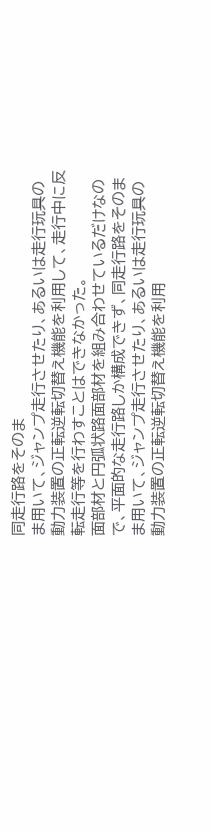同走行路をそのま
ま用いて、ジャンプ走行させたり、あるいは走行玩具の
動力装置の正転逆転切替え機能を利用して、走行中に反
転走行等を行わすことはできなかった。
面部材と円弧状路面部材を組み合わせているだけなの
で、平面的な走行路しか構成できず、同走行路をそのま
ま用いて、ジャンプ走行させたり、あるいは走行玩具の
動力装置の正転逆転切替え機能を利用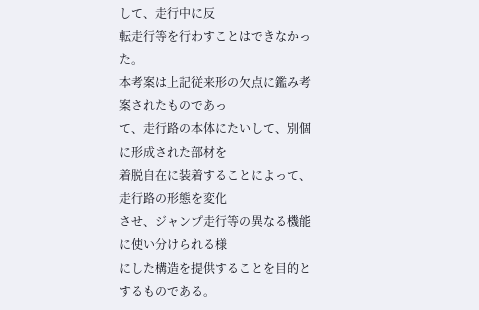して、走行中に反
転走行等を行わすことはできなかった。
本考案は上記従来形の欠点に鑑み考案されたものであっ
て、走行路の本体にたいして、別個に形成された部材を
着脱自在に装着することによって、走行路の形態を変化
させ、ジャンプ走行等の異なる機能に使い分けられる様
にした構造を提供することを目的とするものである。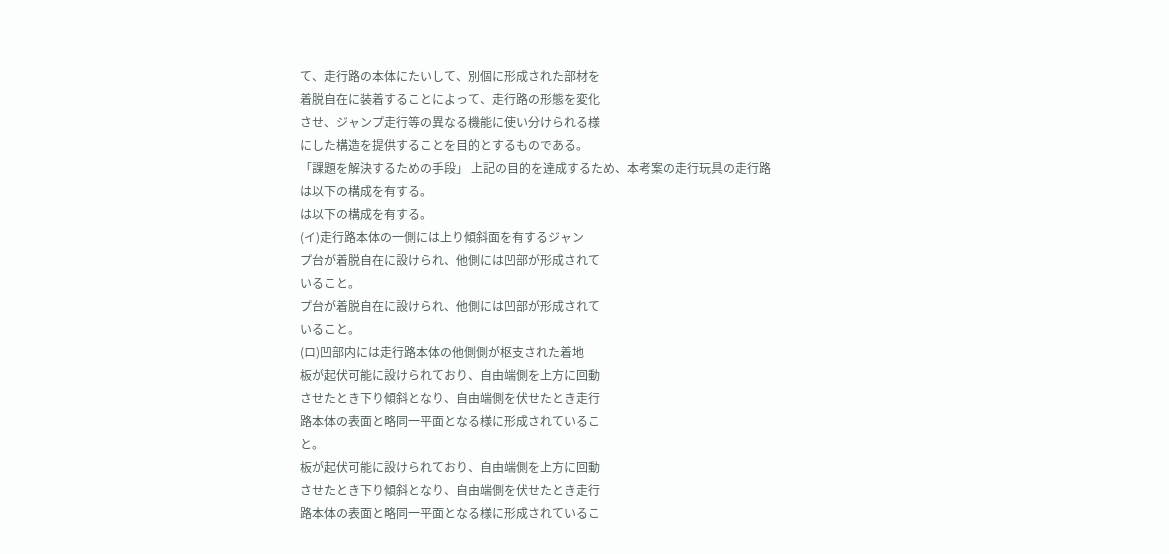て、走行路の本体にたいして、別個に形成された部材を
着脱自在に装着することによって、走行路の形態を変化
させ、ジャンプ走行等の異なる機能に使い分けられる様
にした構造を提供することを目的とするものである。
「課題を解決するための手段」 上記の目的を達成するため、本考案の走行玩具の走行路
は以下の構成を有する。
は以下の構成を有する。
(イ)走行路本体の一側には上り傾斜面を有するジャン
プ台が着脱自在に設けられ、他側には凹部が形成されて
いること。
プ台が着脱自在に設けられ、他側には凹部が形成されて
いること。
(ロ)凹部内には走行路本体の他側側が枢支された着地
板が起伏可能に設けられており、自由端側を上方に回動
させたとき下り傾斜となり、自由端側を伏せたとき走行
路本体の表面と略同一平面となる様に形成されているこ
と。
板が起伏可能に設けられており、自由端側を上方に回動
させたとき下り傾斜となり、自由端側を伏せたとき走行
路本体の表面と略同一平面となる様に形成されているこ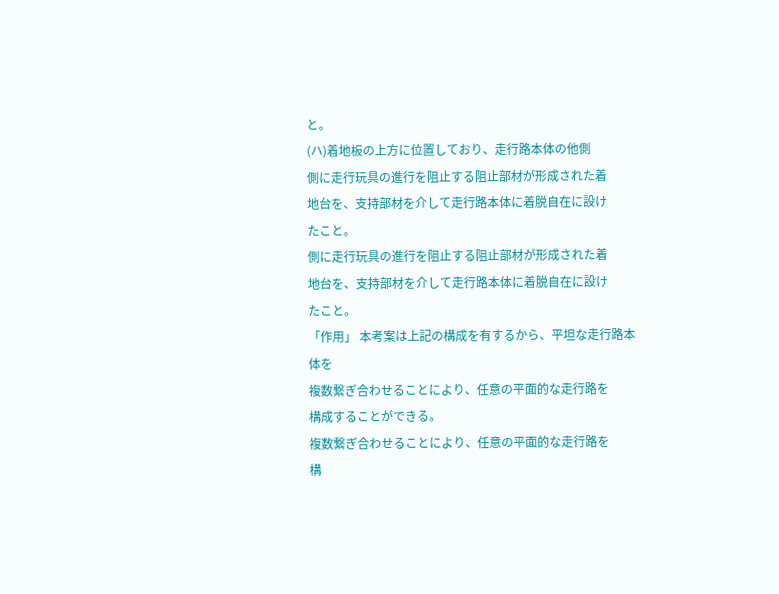と。
(ハ)着地板の上方に位置しており、走行路本体の他側
側に走行玩具の進行を阻止する阻止部材が形成された着
地台を、支持部材を介して走行路本体に着脱自在に設け
たこと。
側に走行玩具の進行を阻止する阻止部材が形成された着
地台を、支持部材を介して走行路本体に着脱自在に設け
たこと。
「作用」 本考案は上記の構成を有するから、平坦な走行路本体を
複数繋ぎ合わせることにより、任意の平面的な走行路を
構成することができる。
複数繋ぎ合わせることにより、任意の平面的な走行路を
構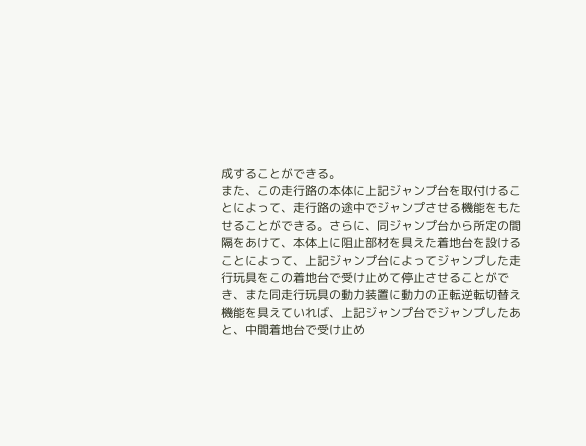成することができる。
また、この走行路の本体に上記ジャンプ台を取付けるこ
とによって、走行路の途中でジャンプさせる機能をもた
せることができる。さらに、同ジャンプ台から所定の間
隔をあけて、本体上に阻止部材を具えた着地台を設ける
ことによって、上記ジャンプ台によってジャンプした走
行玩具をこの着地台で受け止めて停止させることがで
き、また同走行玩具の動力装置に動力の正転逆転切替え
機能を具えていれば、上記ジャンプ台でジャンプしたあ
と、中間着地台で受け止め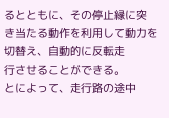るとともに、その停止縁に突
き当たる動作を利用して動力を切替え、自動的に反転走
行させることができる。
とによって、走行路の途中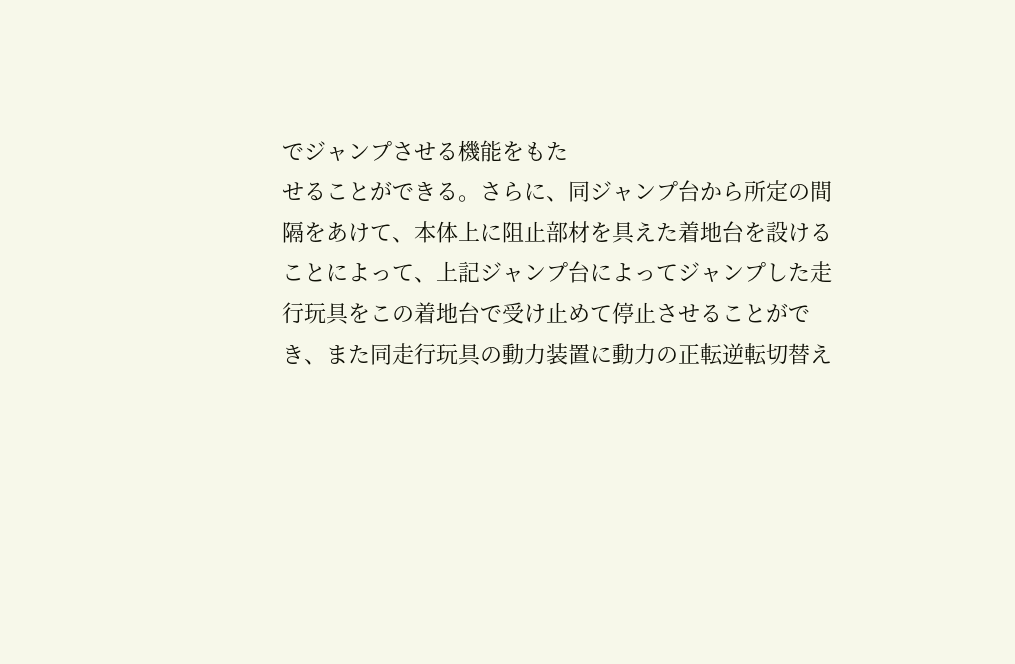でジャンプさせる機能をもた
せることができる。さらに、同ジャンプ台から所定の間
隔をあけて、本体上に阻止部材を具えた着地台を設ける
ことによって、上記ジャンプ台によってジャンプした走
行玩具をこの着地台で受け止めて停止させることがで
き、また同走行玩具の動力装置に動力の正転逆転切替え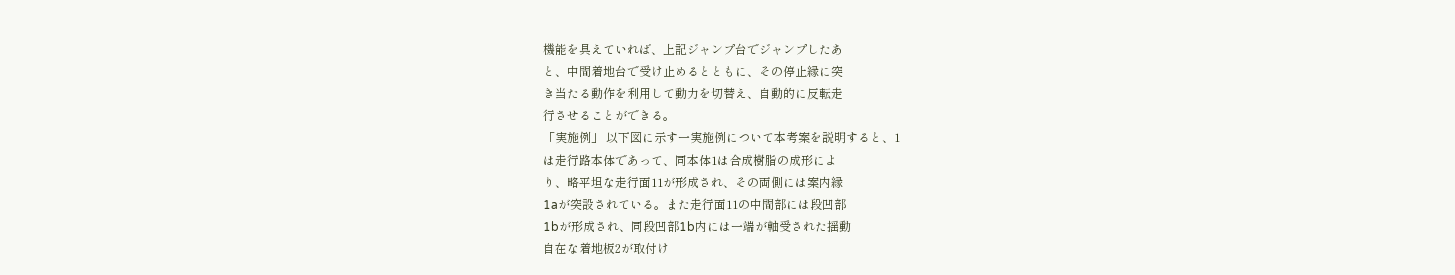機能を具えていれば、上記ジャンプ台でジャンプしたあ
と、中間着地台で受け止めるとともに、その停止縁に突
き当たる動作を利用して動力を切替え、自動的に反転走
行させることができる。
「実施例」 以下図に示す一実施例について本考案を説明すると、1
は走行路本体であって、同本体1は合成樹脂の成形によ
り、略平坦な走行面11が形成され、その両側には案内縁
1aが突設されている。また走行面11の中間部には段凹部
1bが形成され、同段凹部1b内には一端が軸受された揺動
自在な着地板2が取付け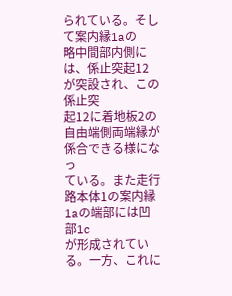られている。そして案内縁1aの
略中間部内側には、係止突起12が突設され、この係止突
起12に着地板2の自由端側両端縁が係合できる様になっ
ている。また走行路本体1の案内縁1aの端部には凹部1c
が形成されている。一方、これに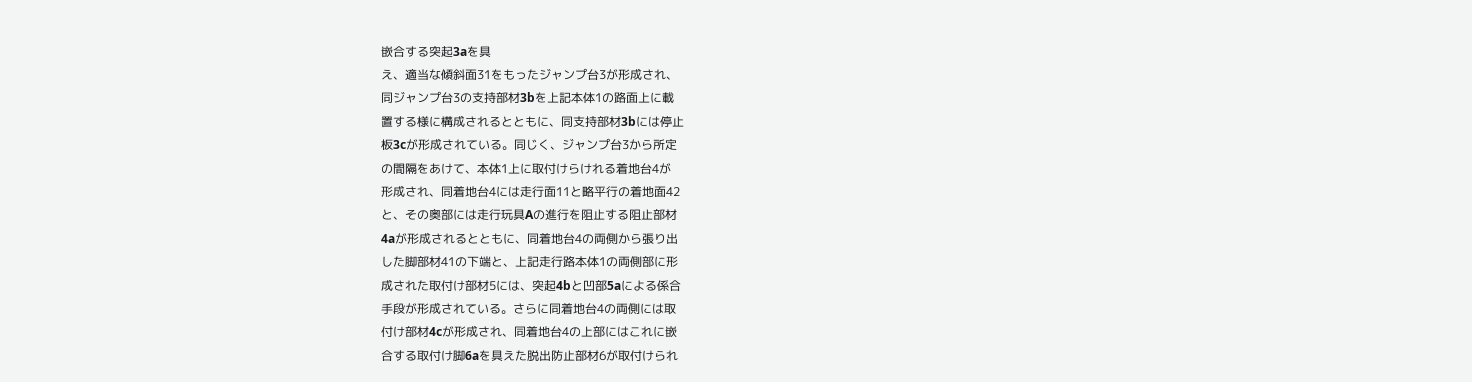嵌合する突起3aを具
え、適当な傾斜面31をもったジャンプ台3が形成され、
同ジャンプ台3の支持部材3bを上記本体1の路面上に載
置する様に構成されるとともに、同支持部材3bには停止
板3cが形成されている。同じく、ジャンプ台3から所定
の間隔をあけて、本体1上に取付けらけれる着地台4が
形成され、同着地台4には走行面11と略平行の着地面42
と、その奥部には走行玩具Aの進行を阻止する阻止部材
4aが形成されるとともに、同着地台4の両側から張り出
した脚部材41の下端と、上記走行路本体1の両側部に形
成された取付け部材5には、突起4bと凹部5aによる係合
手段が形成されている。さらに同着地台4の両側には取
付け部材4cが形成され、同着地台4の上部にはこれに嵌
合する取付け脚6aを具えた脱出防止部材6が取付けられ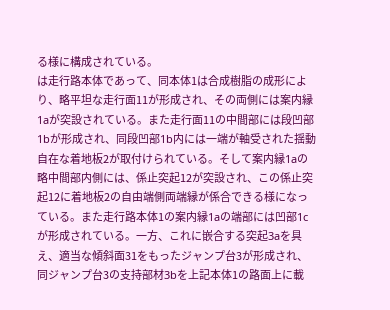る様に構成されている。
は走行路本体であって、同本体1は合成樹脂の成形によ
り、略平坦な走行面11が形成され、その両側には案内縁
1aが突設されている。また走行面11の中間部には段凹部
1bが形成され、同段凹部1b内には一端が軸受された揺動
自在な着地板2が取付けられている。そして案内縁1aの
略中間部内側には、係止突起12が突設され、この係止突
起12に着地板2の自由端側両端縁が係合できる様になっ
ている。また走行路本体1の案内縁1aの端部には凹部1c
が形成されている。一方、これに嵌合する突起3aを具
え、適当な傾斜面31をもったジャンプ台3が形成され、
同ジャンプ台3の支持部材3bを上記本体1の路面上に載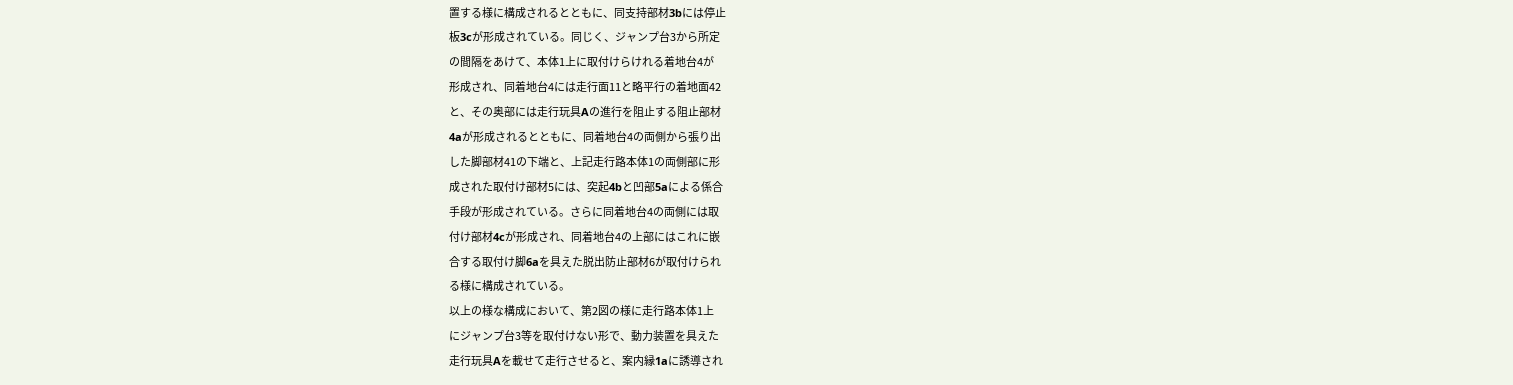置する様に構成されるとともに、同支持部材3bには停止
板3cが形成されている。同じく、ジャンプ台3から所定
の間隔をあけて、本体1上に取付けらけれる着地台4が
形成され、同着地台4には走行面11と略平行の着地面42
と、その奥部には走行玩具Aの進行を阻止する阻止部材
4aが形成されるとともに、同着地台4の両側から張り出
した脚部材41の下端と、上記走行路本体1の両側部に形
成された取付け部材5には、突起4bと凹部5aによる係合
手段が形成されている。さらに同着地台4の両側には取
付け部材4cが形成され、同着地台4の上部にはこれに嵌
合する取付け脚6aを具えた脱出防止部材6が取付けられ
る様に構成されている。
以上の様な構成において、第2図の様に走行路本体1上
にジャンプ台3等を取付けない形で、動力装置を具えた
走行玩具Aを載せて走行させると、案内縁1aに誘導され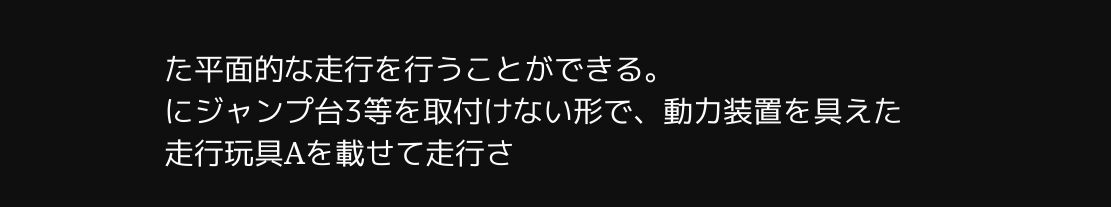た平面的な走行を行うことができる。
にジャンプ台3等を取付けない形で、動力装置を具えた
走行玩具Aを載せて走行さ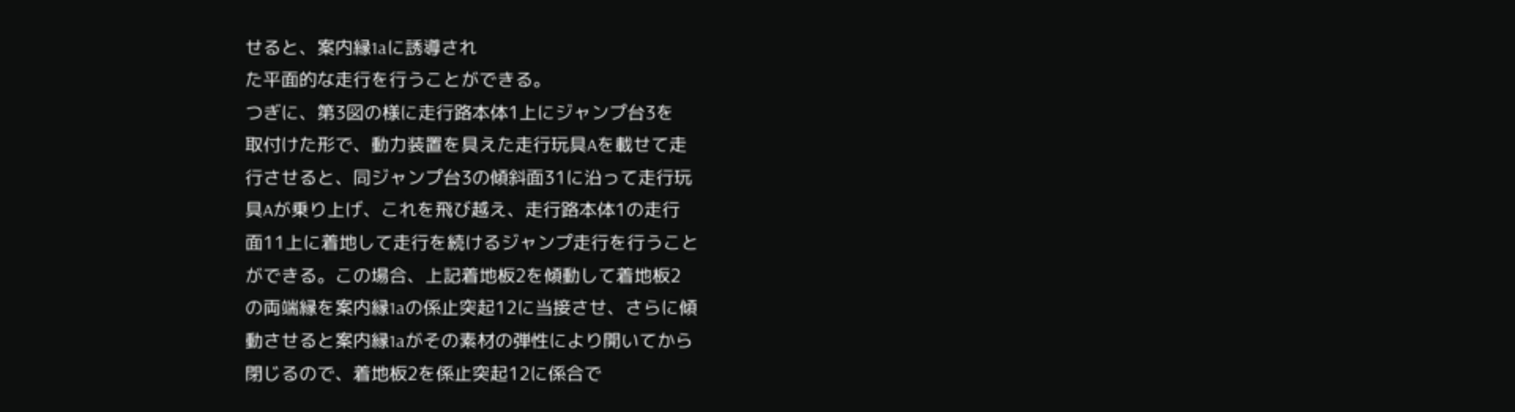せると、案内縁1aに誘導され
た平面的な走行を行うことができる。
つぎに、第3図の様に走行路本体1上にジャンプ台3を
取付けた形で、動力装置を具えた走行玩具Aを載せて走
行させると、同ジャンプ台3の傾斜面31に沿って走行玩
具Aが乗り上げ、これを飛び越え、走行路本体1の走行
面11上に着地して走行を続けるジャンプ走行を行うこと
ができる。この場合、上記着地板2を傾動して着地板2
の両端縁を案内縁1aの係止突起12に当接させ、さらに傾
動させると案内縁1aがその素材の弾性により開いてから
閉じるので、着地板2を係止突起12に係合で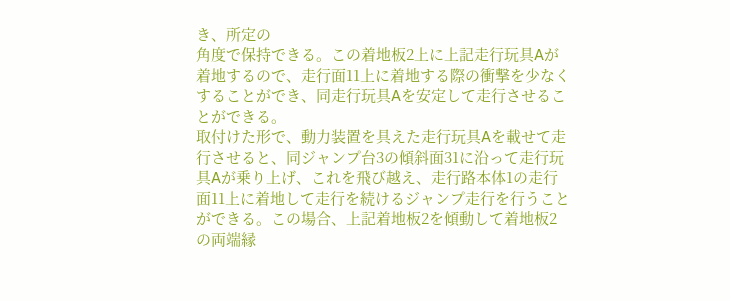き、所定の
角度で保持できる。この着地板2上に上記走行玩具Aが
着地するので、走行面11上に着地する際の衝撃を少なく
することができ、同走行玩具Aを安定して走行させるこ
とができる。
取付けた形で、動力装置を具えた走行玩具Aを載せて走
行させると、同ジャンプ台3の傾斜面31に沿って走行玩
具Aが乗り上げ、これを飛び越え、走行路本体1の走行
面11上に着地して走行を続けるジャンプ走行を行うこと
ができる。この場合、上記着地板2を傾動して着地板2
の両端縁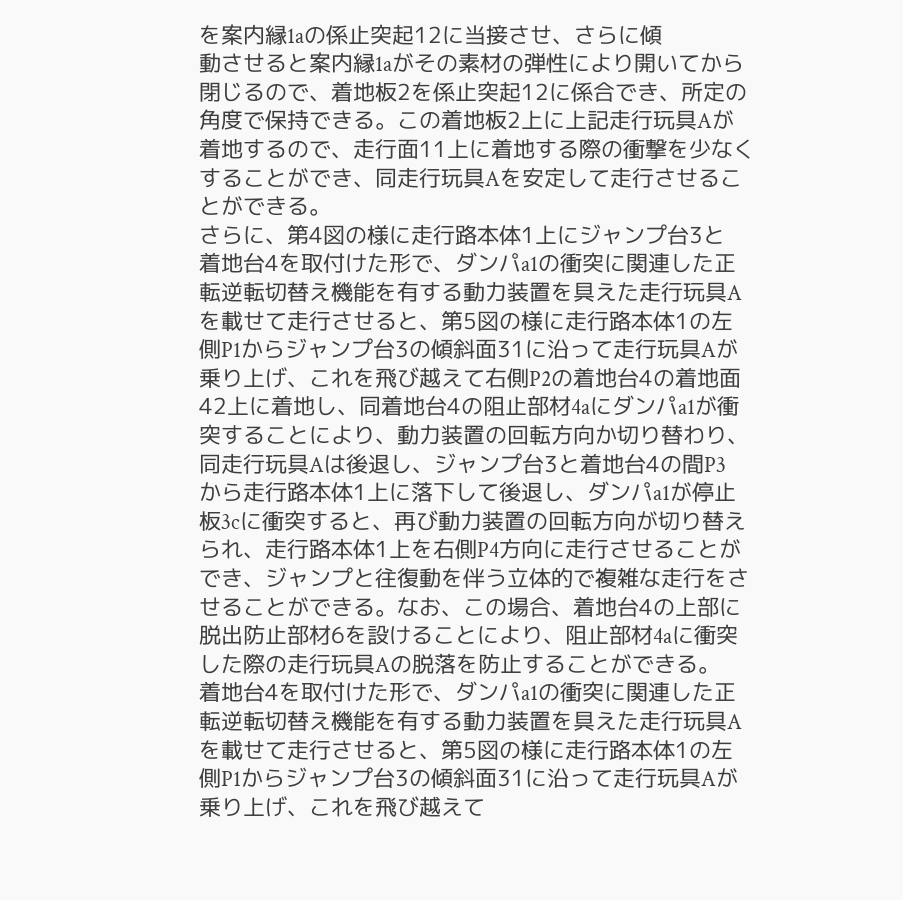を案内縁1aの係止突起12に当接させ、さらに傾
動させると案内縁1aがその素材の弾性により開いてから
閉じるので、着地板2を係止突起12に係合でき、所定の
角度で保持できる。この着地板2上に上記走行玩具Aが
着地するので、走行面11上に着地する際の衝撃を少なく
することができ、同走行玩具Aを安定して走行させるこ
とができる。
さらに、第4図の様に走行路本体1上にジャンプ台3と
着地台4を取付けた形で、ダンパa1の衝突に関連した正
転逆転切替え機能を有する動力装置を具えた走行玩具A
を載せて走行させると、第5図の様に走行路本体1の左
側P1からジャンプ台3の傾斜面31に沿って走行玩具Aが
乗り上げ、これを飛び越えて右側P2の着地台4の着地面
42上に着地し、同着地台4の阻止部材4aにダンパa1が衝
突することにより、動力装置の回転方向か切り替わり、
同走行玩具Aは後退し、ジャンプ台3と着地台4の間P3
から走行路本体1上に落下して後退し、ダンパa1が停止
板3cに衝突すると、再び動力装置の回転方向が切り替え
られ、走行路本体1上を右側P4方向に走行させることが
でき、ジャンプと往復動を伴う立体的で複雑な走行をさ
せることができる。なお、この場合、着地台4の上部に
脱出防止部材6を設けることにより、阻止部材4aに衝突
した際の走行玩具Aの脱落を防止することができる。
着地台4を取付けた形で、ダンパa1の衝突に関連した正
転逆転切替え機能を有する動力装置を具えた走行玩具A
を載せて走行させると、第5図の様に走行路本体1の左
側P1からジャンプ台3の傾斜面31に沿って走行玩具Aが
乗り上げ、これを飛び越えて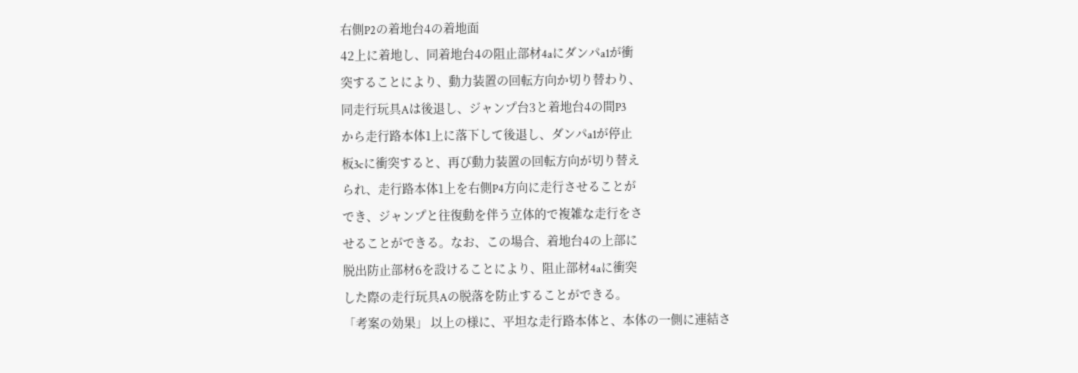右側P2の着地台4の着地面
42上に着地し、同着地台4の阻止部材4aにダンパa1が衝
突することにより、動力装置の回転方向か切り替わり、
同走行玩具Aは後退し、ジャンプ台3と着地台4の間P3
から走行路本体1上に落下して後退し、ダンパa1が停止
板3cに衝突すると、再び動力装置の回転方向が切り替え
られ、走行路本体1上を右側P4方向に走行させることが
でき、ジャンプと往復動を伴う立体的で複雑な走行をさ
せることができる。なお、この場合、着地台4の上部に
脱出防止部材6を設けることにより、阻止部材4aに衝突
した際の走行玩具Aの脱落を防止することができる。
「考案の効果」 以上の様に、平坦な走行路本体と、本体の一側に連結さ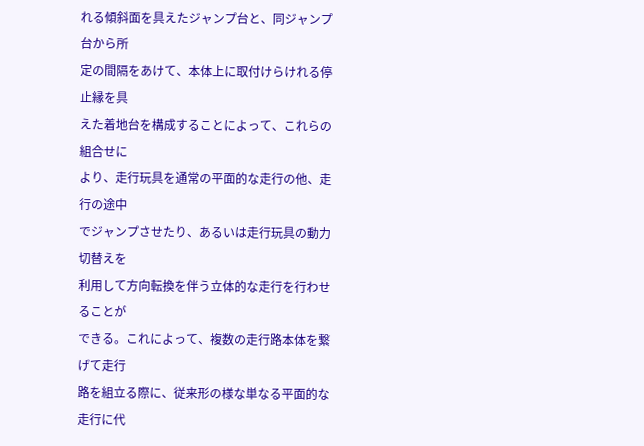れる傾斜面を具えたジャンプ台と、同ジャンプ台から所
定の間隔をあけて、本体上に取付けらけれる停止縁を具
えた着地台を構成することによって、これらの組合せに
より、走行玩具を通常の平面的な走行の他、走行の途中
でジャンプさせたり、あるいは走行玩具の動力切替えを
利用して方向転換を伴う立体的な走行を行わせることが
できる。これによって、複数の走行路本体を繋げて走行
路を組立る際に、従来形の様な単なる平面的な走行に代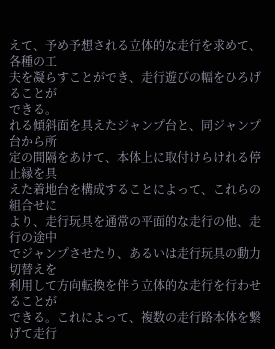えて、予め予想される立体的な走行を求めて、各種の工
夫を凝らすことができ、走行遊びの幅をひろげることが
できる。
れる傾斜面を具えたジャンプ台と、同ジャンプ台から所
定の間隔をあけて、本体上に取付けらけれる停止縁を具
えた着地台を構成することによって、これらの組合せに
より、走行玩具を通常の平面的な走行の他、走行の途中
でジャンプさせたり、あるいは走行玩具の動力切替えを
利用して方向転換を伴う立体的な走行を行わせることが
できる。これによって、複数の走行路本体を繋げて走行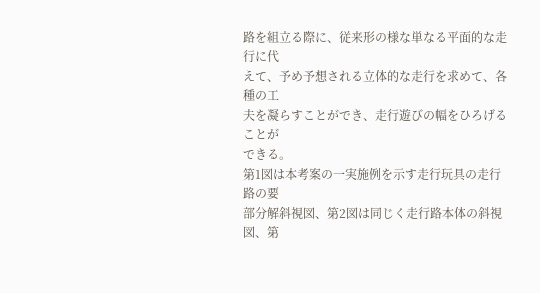路を組立る際に、従来形の様な単なる平面的な走行に代
えて、予め予想される立体的な走行を求めて、各種の工
夫を凝らすことができ、走行遊びの幅をひろげることが
できる。
第1図は本考案の一実施例を示す走行玩具の走行路の要
部分解斜視図、第2図は同じく走行路本体の斜視図、第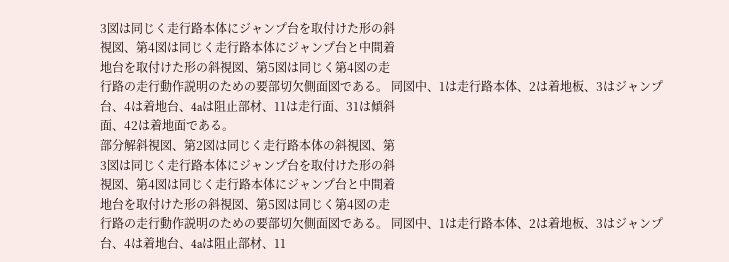3図は同じく走行路本体にジャンプ台を取付けた形の斜
視図、第4図は同じく走行路本体にジャンプ台と中間着
地台を取付けた形の斜視図、第5図は同じく第4図の走
行路の走行動作説明のための要部切欠側面図である。 同図中、1は走行路本体、2は着地板、3はジャンプ
台、4は着地台、4aは阻止部材、11は走行面、31は傾斜
面、42は着地面である。
部分解斜視図、第2図は同じく走行路本体の斜視図、第
3図は同じく走行路本体にジャンプ台を取付けた形の斜
視図、第4図は同じく走行路本体にジャンプ台と中間着
地台を取付けた形の斜視図、第5図は同じく第4図の走
行路の走行動作説明のための要部切欠側面図である。 同図中、1は走行路本体、2は着地板、3はジャンプ
台、4は着地台、4aは阻止部材、11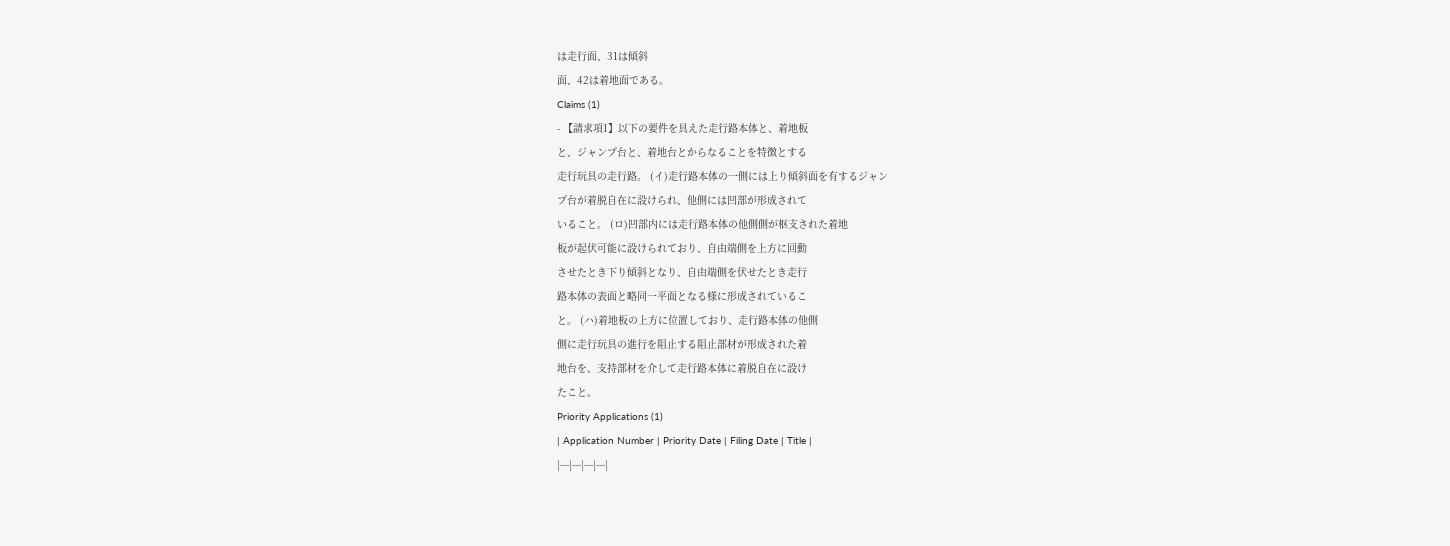は走行面、31は傾斜
面、42は着地面である。
Claims (1)
- 【請求項1】以下の要件を具えた走行路本体と、着地板
と、ジャンプ台と、着地台とからなることを特徴とする
走行玩具の走行路。 (イ)走行路本体の一側には上り傾斜面を有するジャン
プ台が着脱自在に設けられ、他側には凹部が形成されて
いること。 (ロ)凹部内には走行路本体の他側側が枢支された着地
板が起伏可能に設けられており、自由端側を上方に回動
させたとき下り傾斜となり、自由端側を伏せたとき走行
路本体の表面と略同一平面となる様に形成されているこ
と。 (ハ)着地板の上方に位置しており、走行路本体の他側
側に走行玩具の進行を阻止する阻止部材が形成された着
地台を、支持部材を介して走行路本体に着脱自在に設け
たこと。
Priority Applications (1)
| Application Number | Priority Date | Filing Date | Title |
|---|---|---|---|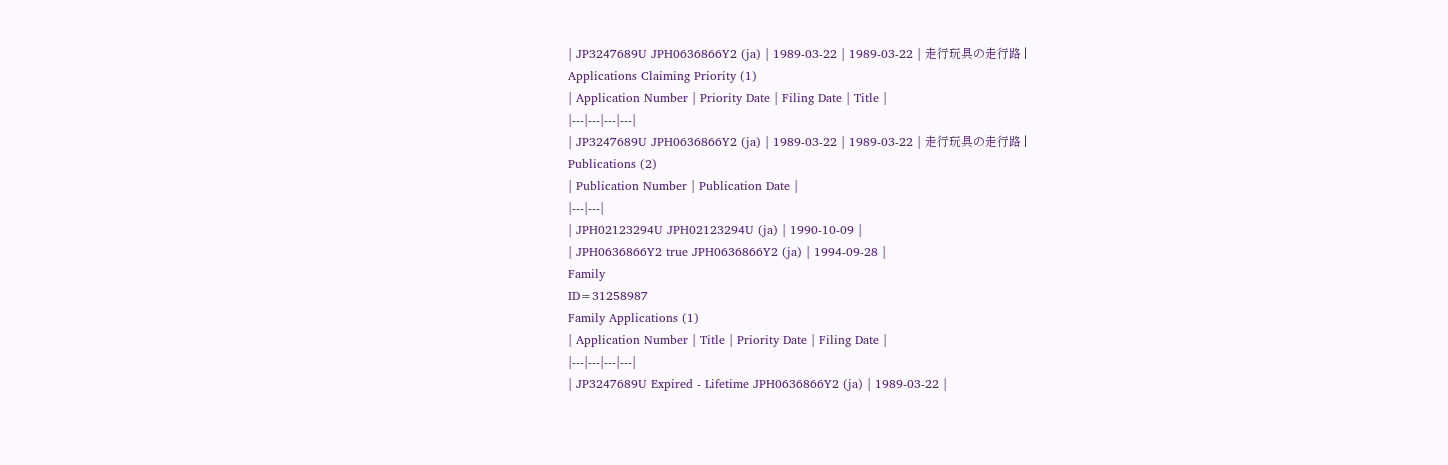| JP3247689U JPH0636866Y2 (ja) | 1989-03-22 | 1989-03-22 | 走行玩具の走行路 |
Applications Claiming Priority (1)
| Application Number | Priority Date | Filing Date | Title |
|---|---|---|---|
| JP3247689U JPH0636866Y2 (ja) | 1989-03-22 | 1989-03-22 | 走行玩具の走行路 |
Publications (2)
| Publication Number | Publication Date |
|---|---|
| JPH02123294U JPH02123294U (ja) | 1990-10-09 |
| JPH0636866Y2 true JPH0636866Y2 (ja) | 1994-09-28 |
Family
ID=31258987
Family Applications (1)
| Application Number | Title | Priority Date | Filing Date |
|---|---|---|---|
| JP3247689U Expired - Lifetime JPH0636866Y2 (ja) | 1989-03-22 |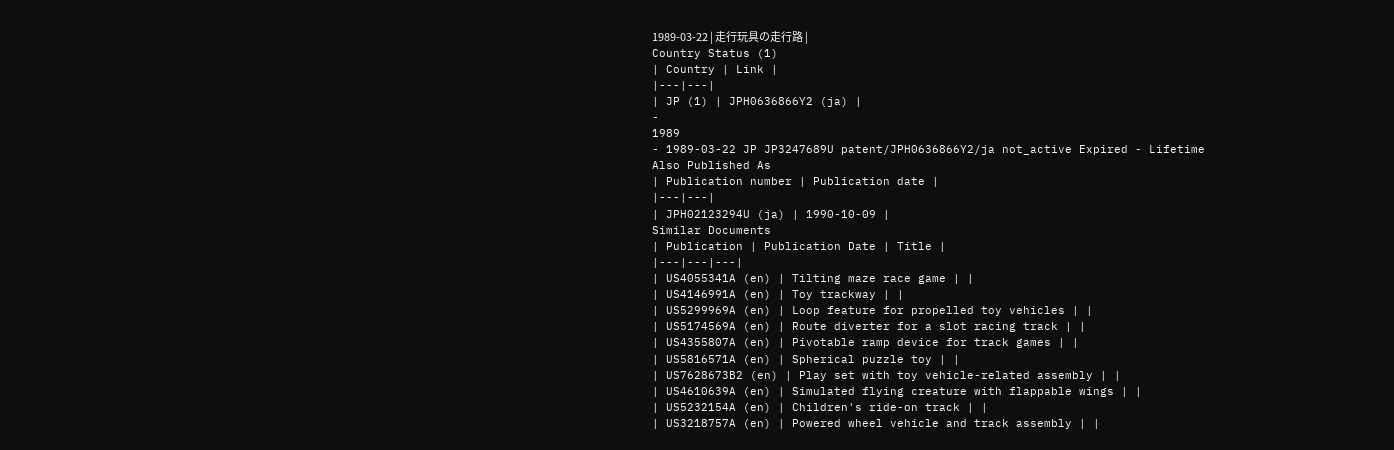1989-03-22 | 走行玩具の走行路 |
Country Status (1)
| Country | Link |
|---|---|
| JP (1) | JPH0636866Y2 (ja) |
-
1989
- 1989-03-22 JP JP3247689U patent/JPH0636866Y2/ja not_active Expired - Lifetime
Also Published As
| Publication number | Publication date |
|---|---|
| JPH02123294U (ja) | 1990-10-09 |
Similar Documents
| Publication | Publication Date | Title |
|---|---|---|
| US4055341A (en) | Tilting maze race game | |
| US4146991A (en) | Toy trackway | |
| US5299969A (en) | Loop feature for propelled toy vehicles | |
| US5174569A (en) | Route diverter for a slot racing track | |
| US4355807A (en) | Pivotable ramp device for track games | |
| US5816571A (en) | Spherical puzzle toy | |
| US7628673B2 (en) | Play set with toy vehicle-related assembly | |
| US4610639A (en) | Simulated flying creature with flappable wings | |
| US5232154A (en) | Children's ride-on track | |
| US3218757A (en) | Powered wheel vehicle and track assembly | |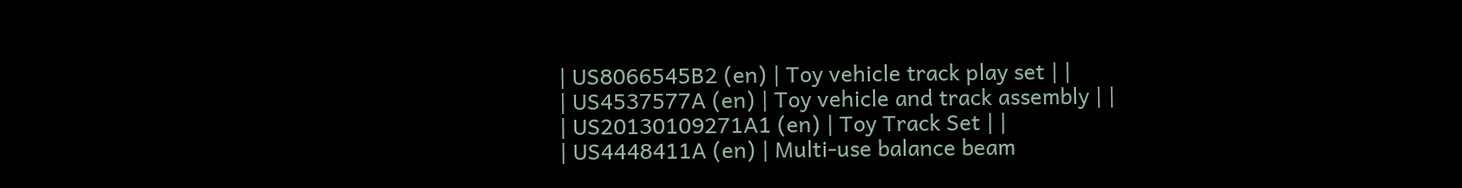| US8066545B2 (en) | Toy vehicle track play set | |
| US4537577A (en) | Toy vehicle and track assembly | |
| US20130109271A1 (en) | Toy Track Set | |
| US4448411A (en) | Multi-use balance beam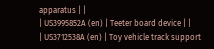apparatus | |
| US3995852A (en) | Teeter board device | |
| US3712538A (en) | Toy vehicle track support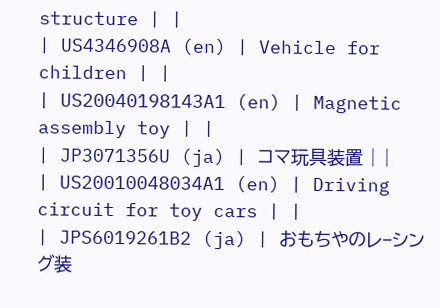structure | |
| US4346908A (en) | Vehicle for children | |
| US20040198143A1 (en) | Magnetic assembly toy | |
| JP3071356U (ja) | コマ玩具装置 | |
| US20010048034A1 (en) | Driving circuit for toy cars | |
| JPS6019261B2 (ja) | おもちやのレ−シング装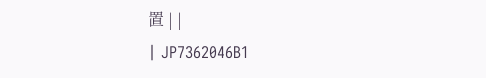置 | |
| JP7362046B1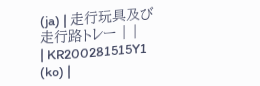(ja) | 走行玩具及び走行路トレー | |
| KR200281515Y1 (ko) |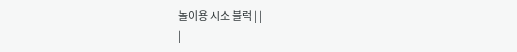놀이용 시소 블럭 | |
|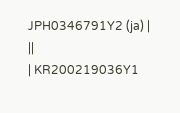JPH0346791Y2 (ja) | ||
| KR200219036Y1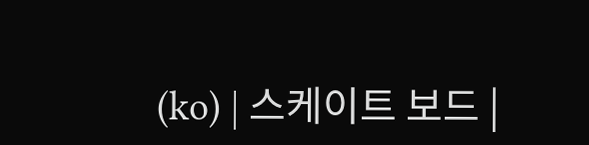(ko) | 스케이트 보드 |